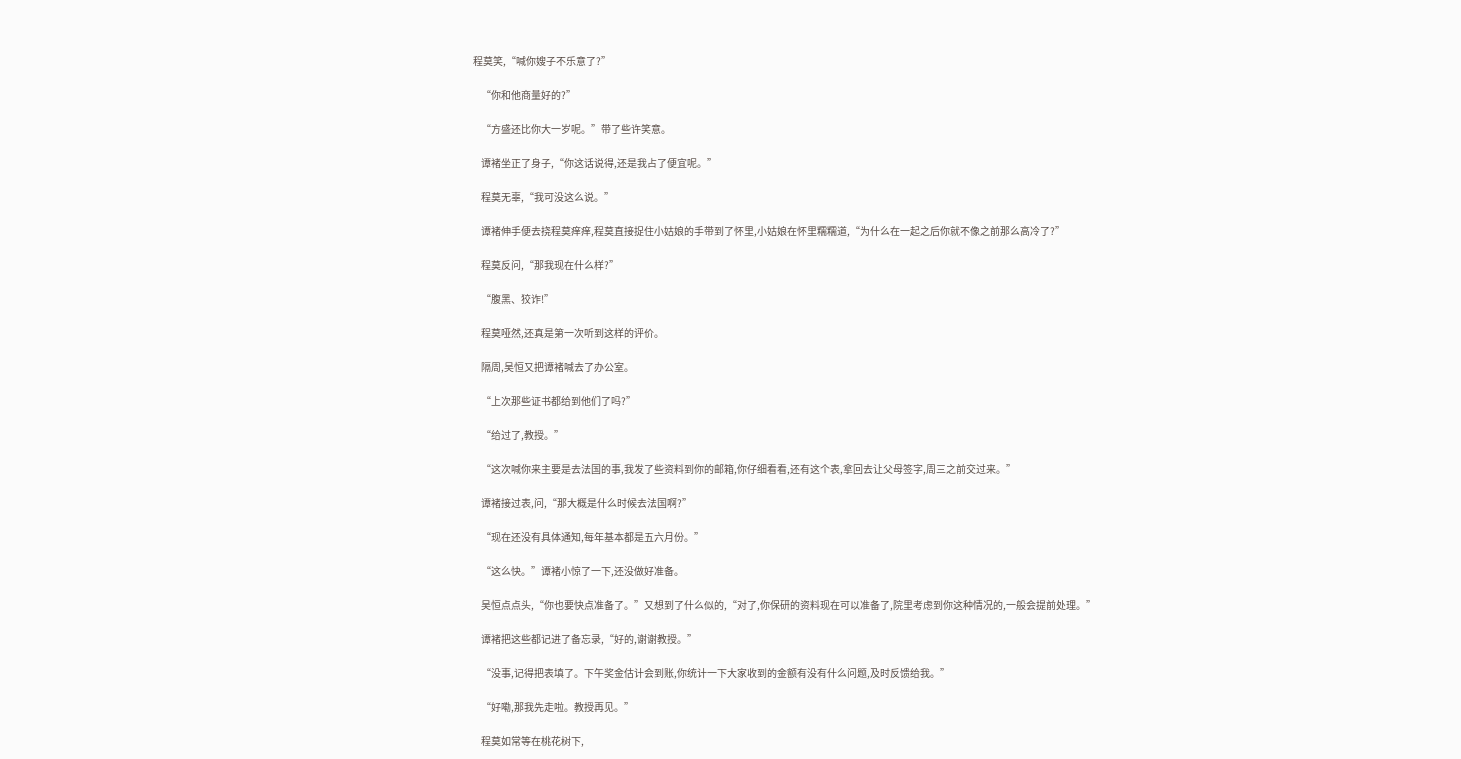程莫笑,“喊你嫂子不乐意了?”

    “你和他商量好的?”

    “方盛还比你大一岁呢。”带了些许笑意。

    谭褚坐正了身子,“你这话说得,还是我占了便宜呢。”

    程莫无辜,“我可没这么说。”

    谭褚伸手便去挠程莫痒痒,程莫直接捉住小姑娘的手带到了怀里,小姑娘在怀里糯糯道,“为什么在一起之后你就不像之前那么高冷了?”

    程莫反问,“那我现在什么样?”

    “腹黑、狡诈!”

    程莫哑然,还真是第一次听到这样的评价。

    隔周,吴恒又把谭褚喊去了办公室。

    “上次那些证书都给到他们了吗?”

    “给过了,教授。”

    “这次喊你来主要是去法国的事,我发了些资料到你的邮箱,你仔细看看,还有这个表,拿回去让父母签字,周三之前交过来。”

    谭褚接过表,问,“那大概是什么时候去法国啊?”

    “现在还没有具体通知,每年基本都是五六月份。”

    “这么快。”谭褚小惊了一下,还没做好准备。

    吴恒点点头,“你也要快点准备了。”又想到了什么似的,“对了,你保研的资料现在可以准备了,院里考虑到你这种情况的,一般会提前处理。”

    谭褚把这些都记进了备忘录,“好的,谢谢教授。”

    “没事,记得把表填了。下午奖金估计会到账,你统计一下大家收到的金额有没有什么问题,及时反馈给我。”

    “好嘞,那我先走啦。教授再见。”

    程莫如常等在桃花树下,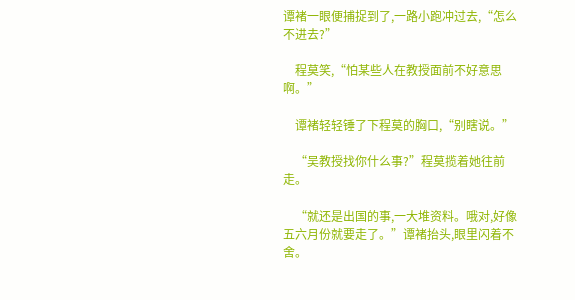谭褚一眼便捕捉到了,一路小跑冲过去,“怎么不进去?”

    程莫笑,“怕某些人在教授面前不好意思啊。”

    谭褚轻轻锤了下程莫的胸口,“别瞎说。”

    “吴教授找你什么事?”程莫揽着她往前走。

    “就还是出国的事,一大堆资料。哦对,好像五六月份就要走了。”谭褚抬头,眼里闪着不舍。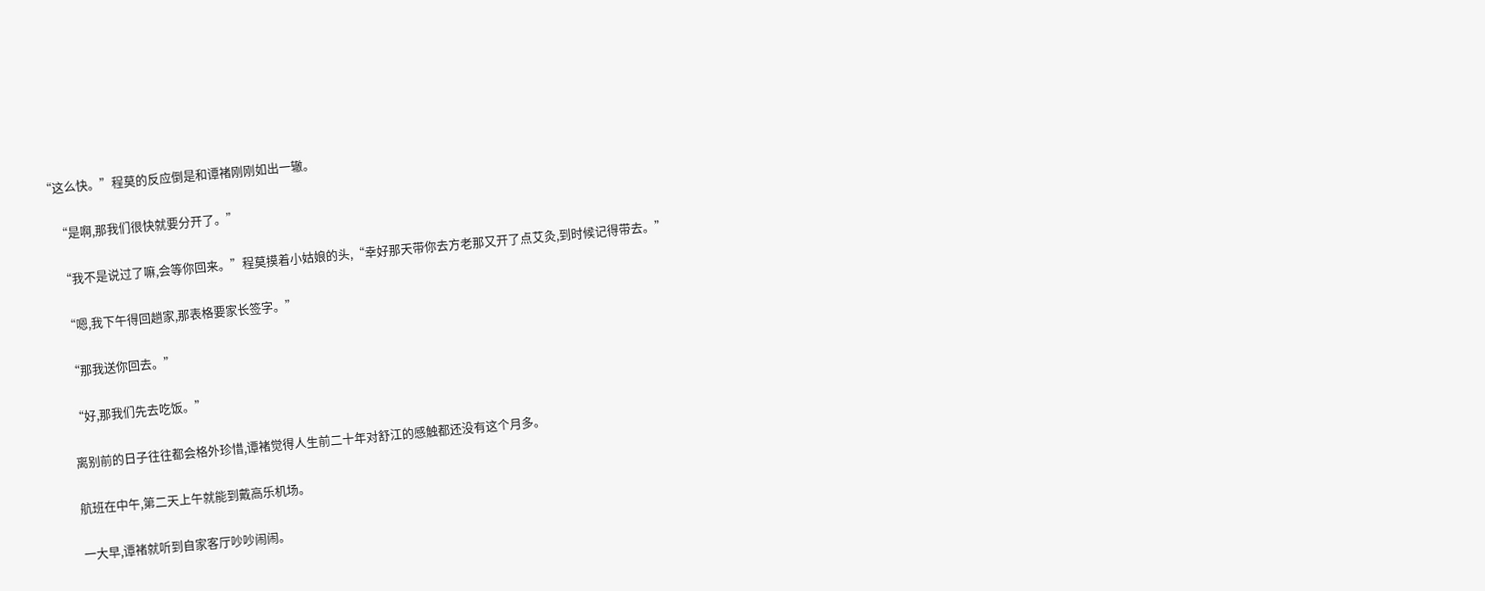“这么快。”程莫的反应倒是和谭褚刚刚如出一辙。

    “是啊,那我们很快就要分开了。”

    “我不是说过了嘛,会等你回来。”程莫摸着小姑娘的头,“幸好那天带你去方老那又开了点艾灸,到时候记得带去。”

    “嗯,我下午得回趟家,那表格要家长签字。”

    “那我送你回去。”

    “好,那我们先去吃饭。”

    离别前的日子往往都会格外珍惜,谭褚觉得人生前二十年对舒江的感触都还没有这个月多。

    航班在中午,第二天上午就能到戴高乐机场。

    一大早,谭褚就听到自家客厅吵吵闹闹。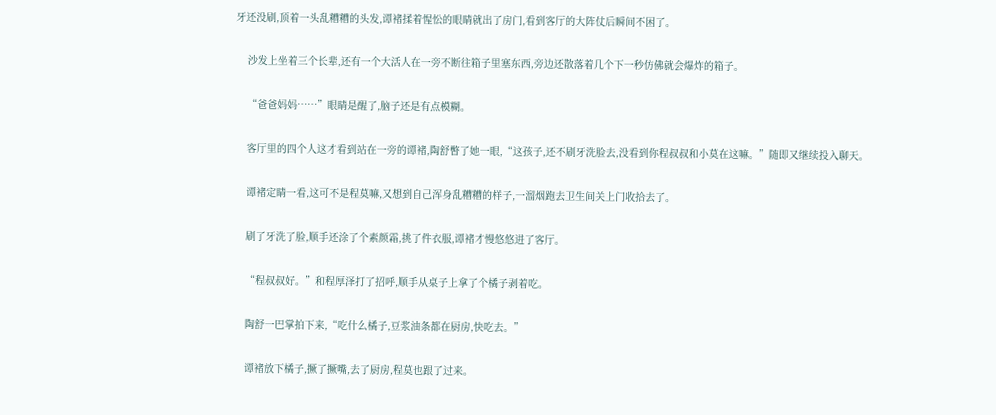牙还没刷,顶着一头乱糟糟的头发,谭褚揉着惺忪的眼睛就出了房门,看到客厅的大阵仗后瞬间不困了。

    沙发上坐着三个长辈,还有一个大活人在一旁不断往箱子里塞东西,旁边还散落着几个下一秒仿佛就会爆炸的箱子。

    “爸爸妈妈……”眼睛是醒了,脑子还是有点模糊。

    客厅里的四个人这才看到站在一旁的谭褚,陶舒瞥了她一眼,“这孩子,还不刷牙洗脸去,没看到你程叔叔和小莫在这嘛。”随即又继续投入聊天。

    谭褚定睛一看,这可不是程莫嘛,又想到自己浑身乱糟糟的样子,一溜烟跑去卫生间关上门收拾去了。

    刷了牙洗了脸,顺手还涂了个素颜霜,挑了件衣服,谭褚才慢悠悠进了客厅。

    “程叔叔好。”和程厚泽打了招呼,顺手从桌子上拿了个橘子剥着吃。

    陶舒一巴掌拍下来,“吃什么橘子,豆浆油条都在厨房,快吃去。”

    谭褚放下橘子,撅了撅嘴,去了厨房,程莫也跟了过来。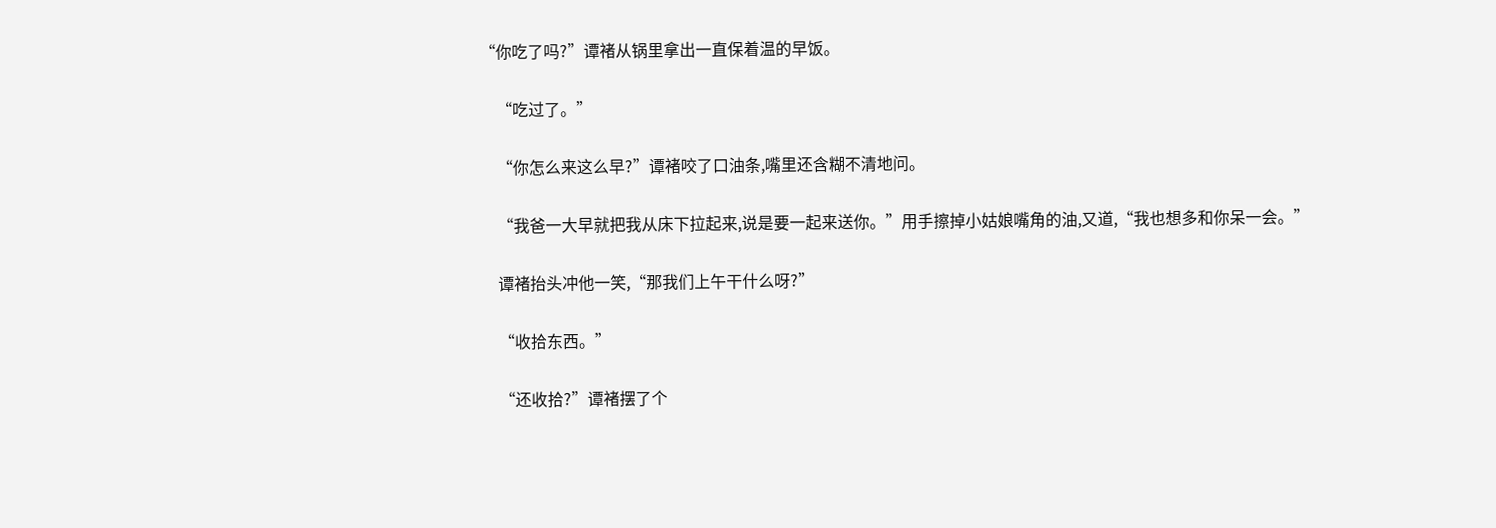“你吃了吗?”谭褚从锅里拿出一直保着温的早饭。

    “吃过了。”

    “你怎么来这么早?”谭褚咬了口油条,嘴里还含糊不清地问。

    “我爸一大早就把我从床下拉起来,说是要一起来送你。”用手擦掉小姑娘嘴角的油,又道,“我也想多和你呆一会。”

    谭褚抬头冲他一笑,“那我们上午干什么呀?”

    “收拾东西。”

    “还收拾?”谭褚摆了个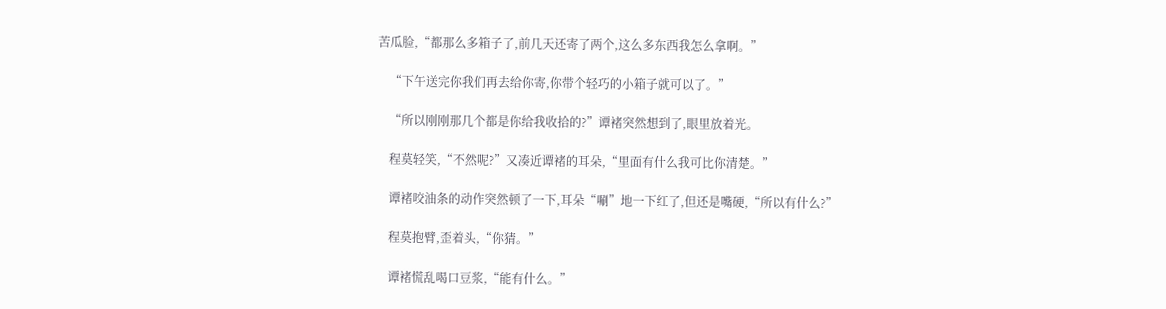苦瓜脸,“都那么多箱子了,前几天还寄了两个,这么多东西我怎么拿啊。”

    “下午送完你我们再去给你寄,你带个轻巧的小箱子就可以了。”

    “所以刚刚那几个都是你给我收拾的?”谭褚突然想到了,眼里放着光。

    程莫轻笑,“不然呢?”又凑近谭褚的耳朵,“里面有什么我可比你清楚。”

    谭褚咬油条的动作突然顿了一下,耳朵“唰”地一下红了,但还是嘴硬,“所以有什么?”

    程莫抱臂,歪着头,“你猜。”

    谭褚慌乱喝口豆浆,“能有什么。”